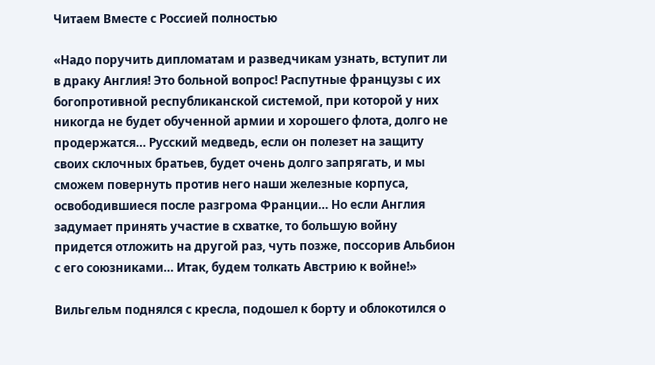Читаем Вместе с Россией полностью

«Надо поручить дипломатам и разведчикам узнать, вступит ли в драку Англия! Это больной вопрос! Распутные французы с их богопротивной республиканской системой, при которой у них никогда не будет обученной армии и хорошего флота, долго не продержатся… Русский медведь, если он полезет на защиту своих склочных братьев, будет очень долго запрягать, и мы сможем повернуть против него наши железные корпуса, освободившиеся после разгрома Франции… Но если Англия задумает принять участие в схватке, то большую войну придется отложить на другой раз, чуть позже, поссорив Альбион с его союзниками… Итак, будем толкать Австрию к войне!»

Вильгельм поднялся с кресла, подошел к борту и облокотился о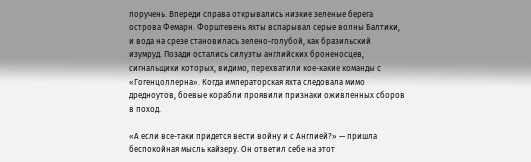поручень. Впереди справа открывались низкие зеленые берега острова Фемарн. Форштевень яхты вспарывал серые волны Балтики, и вода на срезе становилась зелено-голубой, как бразильский изумруд. Позади остались силуэты английских броненосцев, сигнальщики которых, видимо, перехватили кое-какие команды с «Гогенцоллерна». Когда императорская яхта следовала мимо дредноутов, боевые корабли проявили признаки оживленных сборов в поход.

«А если все-таки придется вести войну и с Англией?» — пришла беспокойная мысль кайзеру. Он ответил себе на этот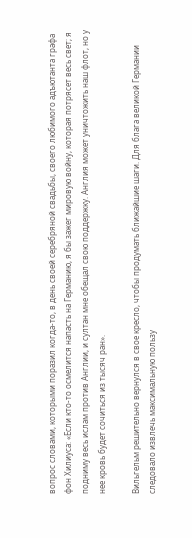вопрос словами, которыми поразил когда-то, в день своей серебряной свадьбы, своего любимого адъютанта графа фон Хилиуса: «Если кто-то осмелится напасть на Германию, я бы зажег мировую войну, которая потрясет весь свет; я подниму весь ислам против Англии, и султан мне обещал свою поддержку. Англия может уничтожить наш флот, но у нее кровь будет сочиться из тысяч ран».

Вильгельм решительно вернулся в свое кресло, чтобы продумать ближайшие шаги. Для блага великой Германии следовало извлечь максимальную пользу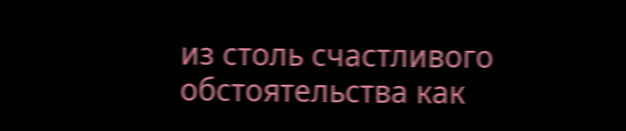из столь счастливого обстоятельства как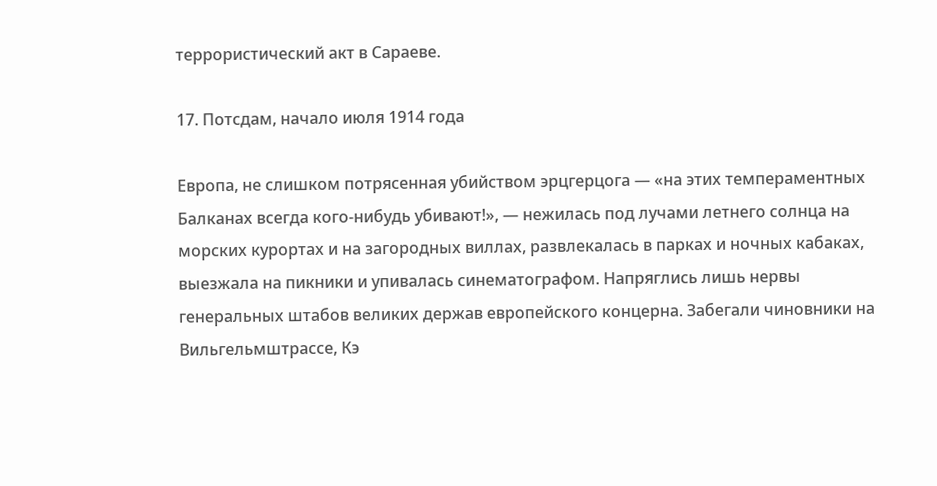террористический акт в Сараеве.

17. Потсдам, начало июля 1914 года

Европа, не слишком потрясенная убийством эрцгерцога — «на этих темпераментных Балканах всегда кого-нибудь убивают!», — нежилась под лучами летнего солнца на морских курортах и на загородных виллах, развлекалась в парках и ночных кабаках, выезжала на пикники и упивалась синематографом. Напряглись лишь нервы генеральных штабов великих держав европейского концерна. Забегали чиновники на Вильгельмштрассе, Кэ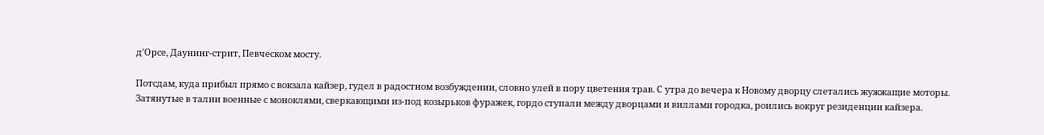д'Орсе, Даунинг-стрит, Певческом мосту.

Потсдам, куда прибыл прямо с вокзала кайзер, гудел в радостном возбуждении, словно улей в пору цветения трав. С утра до вечера к Новому дворцу слетались жужжащие моторы. Затянутые в талии военные с моноклями, сверкающими из-под козырьков фуражек, гордо ступали между дворцами и виллами городка, роились вокруг резиденции кайзера.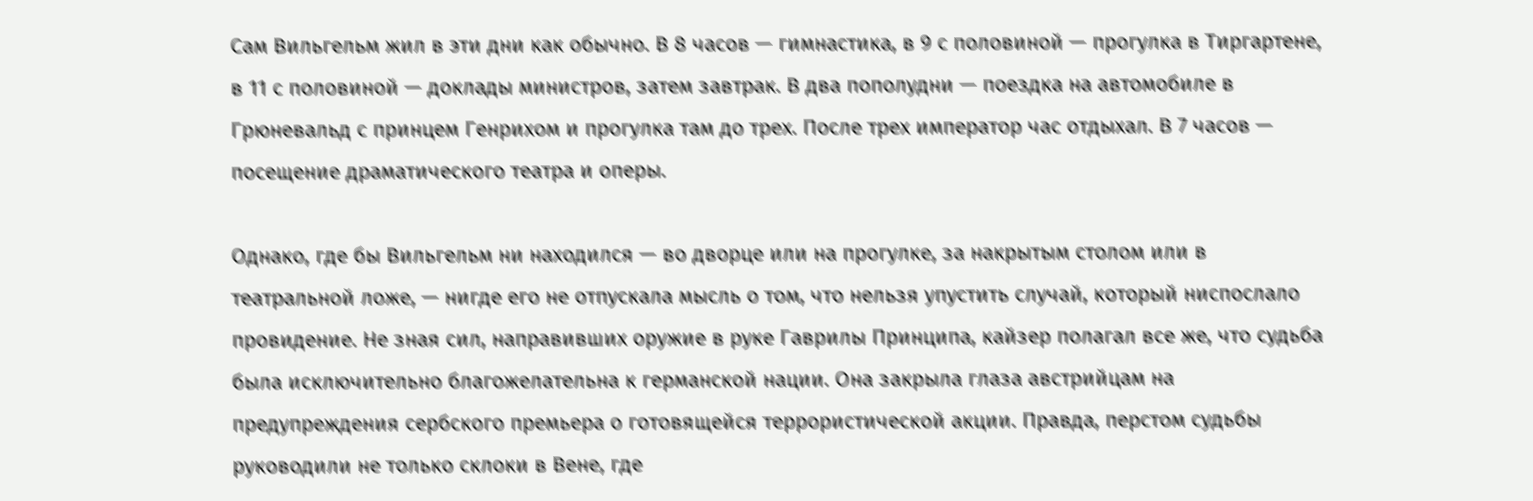Сам Вильгельм жил в эти дни как обычно. В 8 часов — гимнастика, в 9 с половиной — прогулка в Тиргартене, в 11 с половиной — доклады министров, затем завтрак. В два пополудни — поездка на автомобиле в Грюневальд с принцем Генрихом и прогулка там до трех. После трех император час отдыхал. В 7 часов — посещение драматического театра и оперы.

Однако, где бы Вильгельм ни находился — во дворце или на прогулке, за накрытым столом или в театральной ложе, — нигде его не отпускала мысль о том, что нельзя упустить случай, который ниспослало провидение. Не зная сил, направивших оружие в руке Гаврилы Принципа, кайзер полагал все же, что судьба была исключительно благожелательна к германской нации. Она закрыла глаза австрийцам на предупреждения сербского премьера о готовящейся террористической акции. Правда, перстом судьбы руководили не только склоки в Вене, где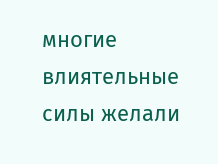многие влиятельные силы желали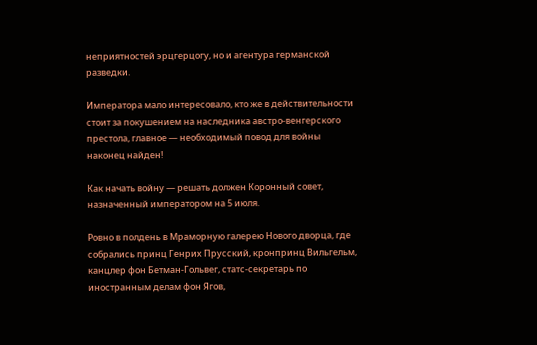неприятностей эрцгерцогу, но и агентура германской разведки.

Императора мало интересовало, кто же в действительности стоит за покушением на наследника австро-венгерского престола, главное — необходимый повод для войны наконец найден!

Как начать войну — решать должен Коронный совет, назначенный императором на 5 июля.

Ровно в полдень в Мраморную галерею Нового дворца, где собрались принц Генрих Прусский, кронпринц Вильгельм, канцлер фон Бетман-Гольвег, статс-секретарь по иностранным делам фон Ягов,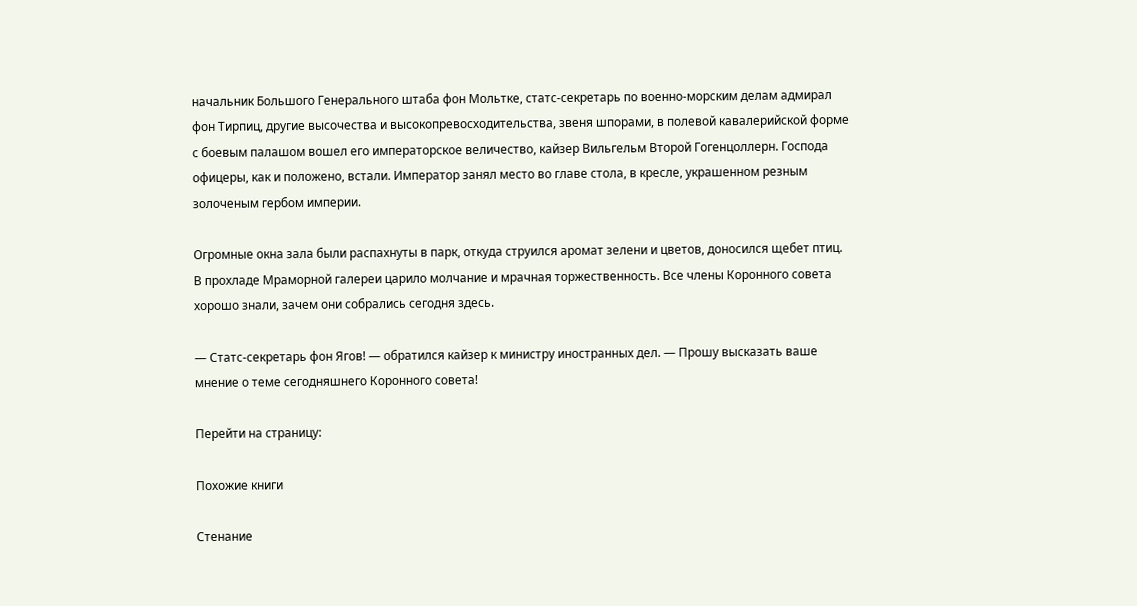начальник Большого Генерального штаба фон Мольтке, статс-секретарь по военно-морским делам адмирал фон Тирпиц, другие высочества и высокопревосходительства, звеня шпорами, в полевой кавалерийской форме с боевым палашом вошел его императорское величество, кайзер Вильгельм Второй Гогенцоллерн. Господа офицеры, как и положено, встали. Император занял место во главе стола, в кресле, украшенном резным золоченым гербом империи.

Огромные окна зала были распахнуты в парк, откуда струился аромат зелени и цветов, доносился щебет птиц. В прохладе Мраморной галереи царило молчание и мрачная торжественность. Все члены Коронного совета хорошо знали, зачем они собрались сегодня здесь.

— Статс-секретарь фон Ягов! — обратился кайзер к министру иностранных дел. — Прошу высказать ваше мнение о теме сегодняшнего Коронного совета!

Перейти на страницу:

Похожие книги

Стенание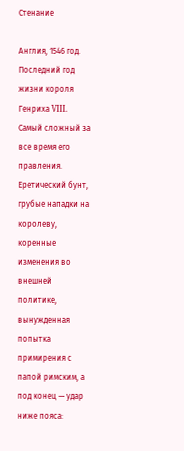Стенание

Англия, 1546 год. Последний год жизни короля Генриха VIII. Самый сложный за все время его правления. Еретический бунт, грубые нападки на королеву, коренные изменения во внешней политике, вынужденная попытка примирения с папой римским, а под конец — удар ниже пояса: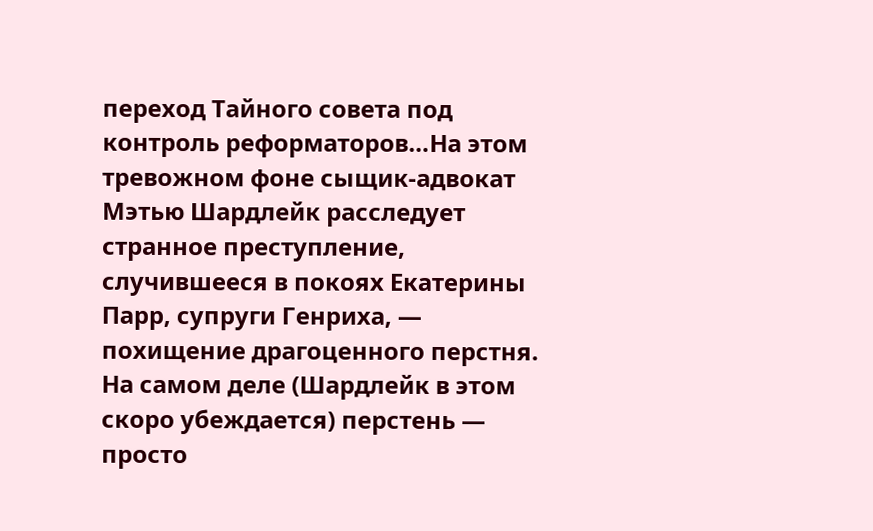переход Тайного совета под контроль реформаторов…На этом тревожном фоне сыщик-адвокат Мэтью Шардлейк расследует странное преступление, случившееся в покоях Екатерины Парр, супруги Генриха, — похищение драгоценного перстня. На самом деле (Шардлейк в этом скоро убеждается) перстень — просто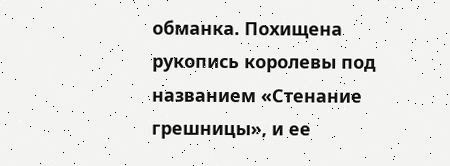обманка. Похищена рукопись королевы под названием «Стенание грешницы», и ее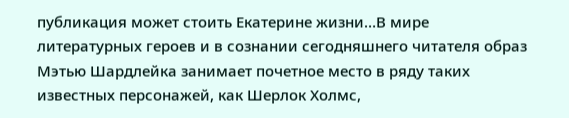публикация может стоить Екатерине жизни…В мире литературных героев и в сознании сегодняшнего читателя образ Мэтью Шардлейка занимает почетное место в ряду таких известных персонажей, как Шерлок Холмс,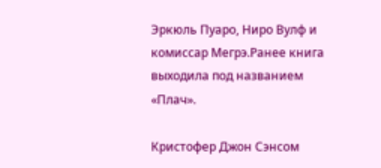Эркюль Пуаро, Ниро Вулф и комиссар Мегрэ.Ранее книга выходила под названием «Плач».

Кристофер Джон Сэнсом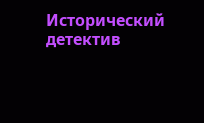Исторический детектив